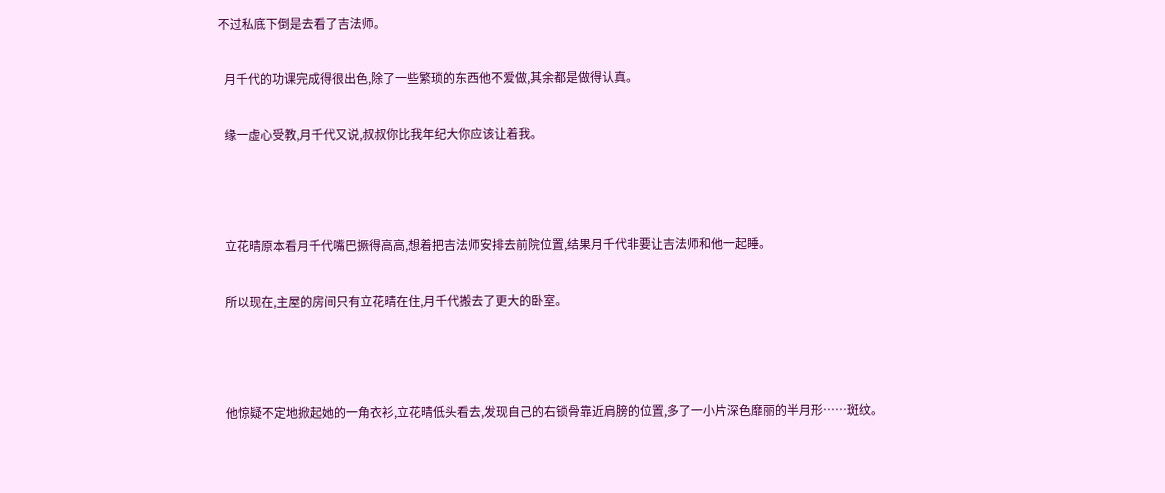不过私底下倒是去看了吉法师。

  月千代的功课完成得很出色,除了一些繁琐的东西他不爱做,其余都是做得认真。

  缘一虚心受教,月千代又说,叔叔你比我年纪大你应该让着我。



  立花晴原本看月千代嘴巴撅得高高,想着把吉法师安排去前院位置,结果月千代非要让吉法师和他一起睡。

  所以现在,主屋的房间只有立花晴在住,月千代搬去了更大的卧室。



  他惊疑不定地掀起她的一角衣衫,立花晴低头看去,发现自己的右锁骨靠近肩膀的位置,多了一小片深色靡丽的半月形……斑纹。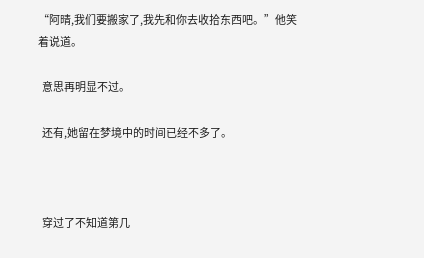“阿晴,我们要搬家了,我先和你去收拾东西吧。”他笑着说道。

  意思再明显不过。

  还有,她留在梦境中的时间已经不多了。



  穿过了不知道第几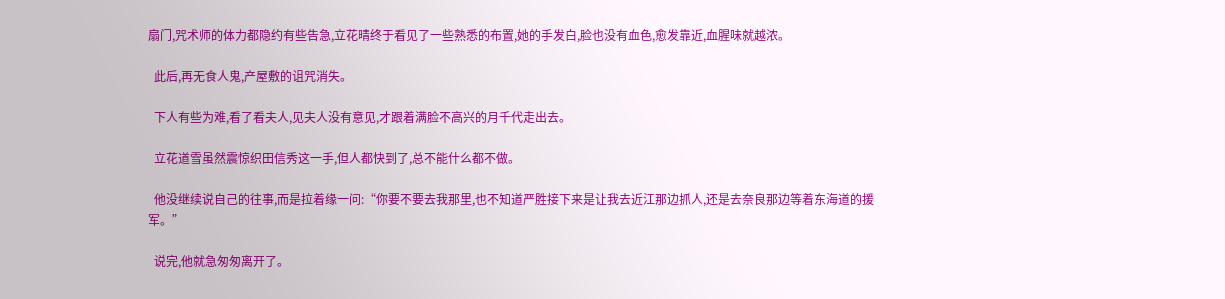扇门,咒术师的体力都隐约有些告急,立花晴终于看见了一些熟悉的布置,她的手发白,脸也没有血色,愈发靠近,血腥味就越浓。

  此后,再无食人鬼,产屋敷的诅咒消失。

  下人有些为难,看了看夫人,见夫人没有意见,才跟着满脸不高兴的月千代走出去。

  立花道雪虽然震惊织田信秀这一手,但人都快到了,总不能什么都不做。

  他没继续说自己的往事,而是拉着缘一问:“你要不要去我那里,也不知道严胜接下来是让我去近江那边抓人,还是去奈良那边等着东海道的援军。”

  说完,他就急匆匆离开了。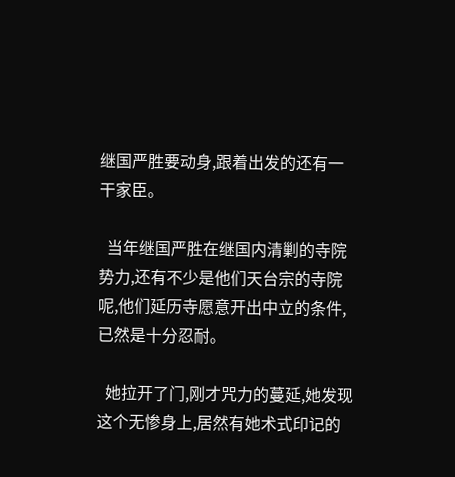继国严胜要动身,跟着出发的还有一干家臣。

  当年继国严胜在继国内清剿的寺院势力,还有不少是他们天台宗的寺院呢,他们延历寺愿意开出中立的条件,已然是十分忍耐。

  她拉开了门,刚才咒力的蔓延,她发现这个无惨身上,居然有她术式印记的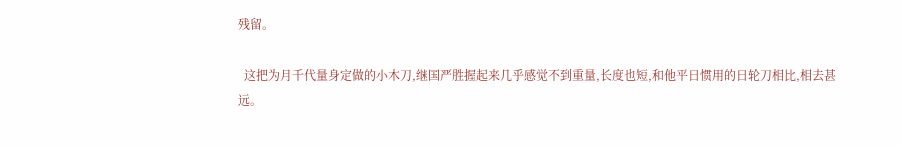残留。

  这把为月千代量身定做的小木刀,继国严胜握起来几乎感觉不到重量,长度也短,和他平日惯用的日轮刀相比,相去甚远。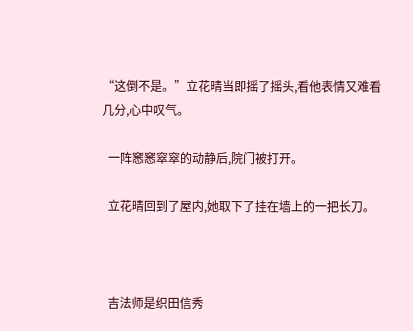“这倒不是。”立花晴当即摇了摇头,看他表情又难看几分,心中叹气。

  一阵窸窸窣窣的动静后,院门被打开。

  立花晴回到了屋内,她取下了挂在墙上的一把长刀。



  吉法师是织田信秀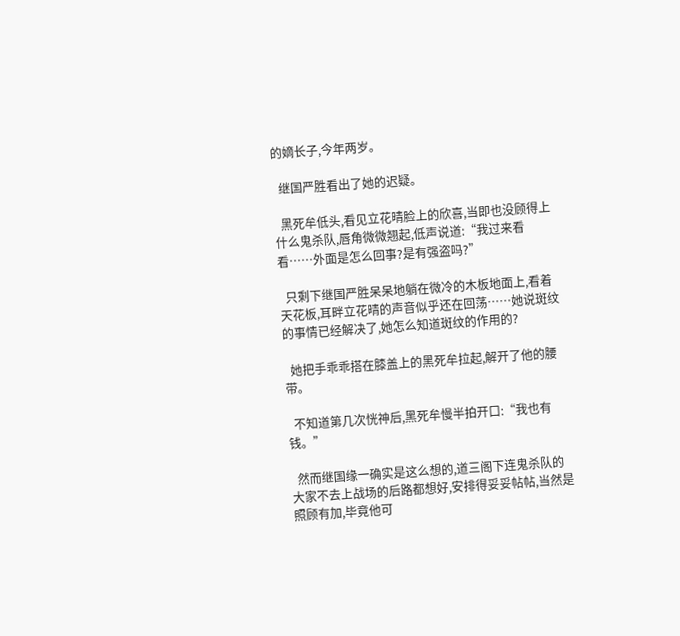的嫡长子,今年两岁。

  继国严胜看出了她的迟疑。

  黑死牟低头,看见立花晴脸上的欣喜,当即也没顾得上什么鬼杀队,唇角微微翘起,低声说道:“我过来看看……外面是怎么回事?是有强盗吗?”

  只剩下继国严胜呆呆地躺在微冷的木板地面上,看着天花板,耳畔立花晴的声音似乎还在回荡……她说斑纹的事情已经解决了,她怎么知道斑纹的作用的?

  她把手乖乖搭在膝盖上的黑死牟拉起,解开了他的腰带。

  不知道第几次恍神后,黑死牟慢半拍开口:“我也有钱。”

  然而继国缘一确实是这么想的,道三阁下连鬼杀队的大家不去上战场的后路都想好,安排得妥妥帖帖,当然是照顾有加,毕竟他可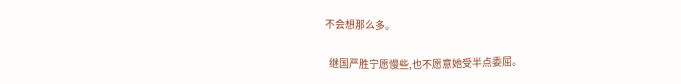不会想那么多。

  继国严胜宁愿慢些,也不愿意她受半点委屈。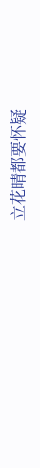立花晴都要怀疑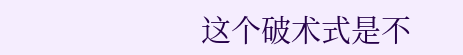这个破术式是不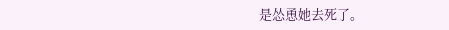是怂恿她去死了。